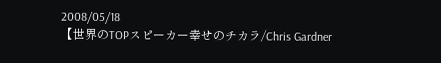2008/05/18
【世界のTOPスピーカー幸せのチカラ/Chris Gardner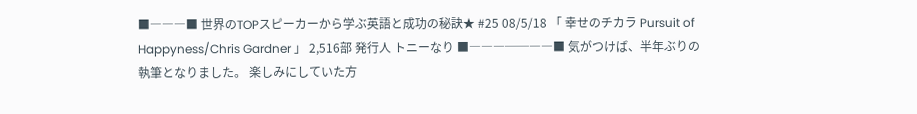■―――■ 世界のTOPスピーカーから学ぶ英語と成功の秘訣★ #25 08/5/18 「 幸せのチカラ Pursuit of Happyness/Chris Gardner 」 2,516部 発行人 トニーなり ■―――──――■ 気がつけば、半年ぶりの執筆となりました。 楽しみにしていた方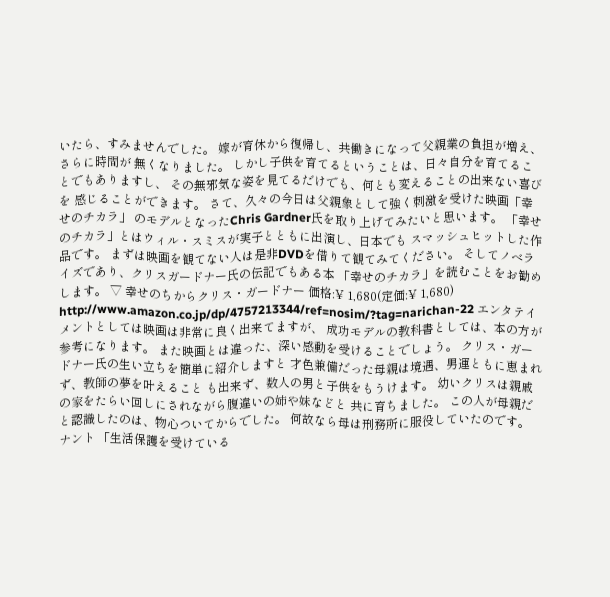いたら、すみませんでした。 嫁が育休から復帰し、共働きになって父親業の負担が増え、さらに時間が 無くなりました。 しかし子供を育てるということは、日々自分を育てることでもありますし、 その無邪気な姿を見てるだけでも、何とも変えることの出来ない喜びを 感じることができます。 さて、久々の今日は父親象として強く刺激を受けた映画「幸せのチカラ」 のモデルとなったChris Gardner氏を取り上げてみたいと思います。 「幸せのチカラ」とはウィル・スミスが実子とともに出演し、日本でも スマッシュヒットした作品です。 まずは映画を観てない人は是非DVDを借りて観てみてください。 そしてノベライズであり、クリスガードナー氏の伝記でもある本 「幸せのチカラ」を読むことをお勧めします。 ▽ 幸せのちからクリス・ガードナー 価格:¥ 1,680(定価:¥ 1,680) http://www.amazon.co.jp/dp/4757213344/ref=nosim/?tag=narichan-22 エンタテイメントとしては映画は非常に良く出来てますが、 成功モデルの教科書としては、本の方が参考になります。 また映画とは違った、深い感動を受けることでしょう。 クリス・ガードナー氏の生い立ちを簡単に紹介しますと 才色兼備だった母親は境遇、男運ともに恵まれず、教師の夢を叶えること も出来ず、数人の男と子供をもうけます。 幼いクリスは親戚の家をたらい回しにされながら腹違いの姉や妹などと 共に育ちました。 この人が母親だと認識したのは、物心ついてからでした。 何故なら母は刑務所に服役していたのです。 ナント 「生活保護を受けている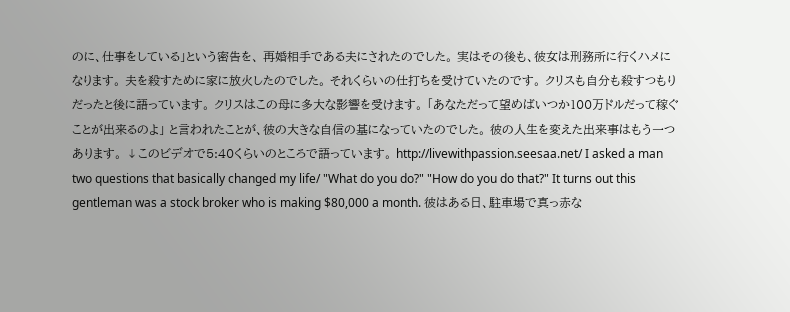のに、仕事をしている」という密告を、 再婚相手である夫にされたのでした。 実はその後も、彼女は刑務所に行くハメになります。 夫を殺すために家に放火したのでした。 それくらいの仕打ちを受けていたのです。 クリスも自分も殺すつもりだったと後に語っています。 クリスはこの母に多大な影響を受けます。 「あなただって望めばいつか100万ドルだって稼ぐことが出来るのよ」 と言われたことが、彼の大きな自信の基になっていたのでした。 彼の人生を変えた出来事はもう一つあります。 ↓このビデオで5:40くらいのところで語っています。 http://livewithpassion.seesaa.net/ I asked a man two questions that basically changed my life/ "What do you do?" "How do you do that?" It turns out this gentleman was a stock broker who is making $80,000 a month. 彼はある日、駐車場で真っ赤な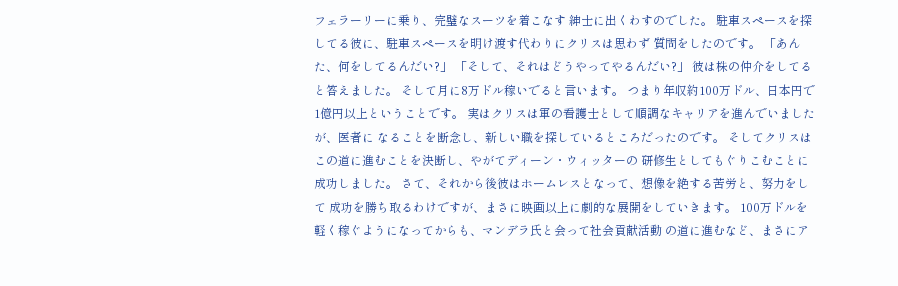フェラーリーに乗り、完璧なスーツを着こなす 紳士に出くわすのでした。 駐車スペースを探してる彼に、駐車スペースを明け渡す代わりにクリスは思わず 質問をしたのです。 「あんた、何をしてるんだい?」 「そして、それはどうやってやるんだい?」 彼は株の仲介をしてると答えました。 そして月に8万ドル稼いでると言います。 つまり年収約100万ドル、日本円で1億円以上ということです。 実はクリスは軍の看護士として順調なキャリアを進んでいましたが、医者に なることを断念し、新しい職を探しているところだったのです。 そしてクリスはこの道に進むことを決断し、やがてディーン・ウィッターの 研修生としてもぐりこむことに成功しました。 さて、それから後彼はホームレスとなって、想像を絶する苦労と、努力をして 成功を勝ち取るわけですが、まさに映画以上に劇的な展開をしていきます。 100万ドルを軽く稼ぐようになってからも、マンデラ氏と会って社会貢献活動 の道に進むなど、まさにア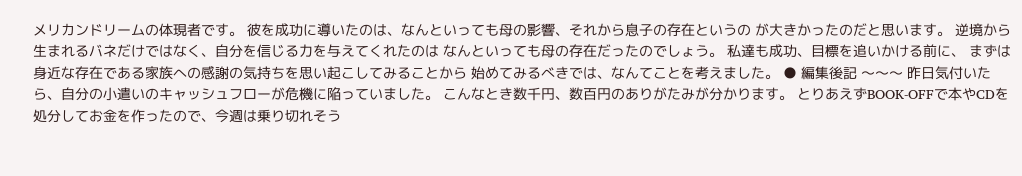メリカンドリームの体現者です。 彼を成功に導いたのは、なんといっても母の影響、それから息子の存在というの が大きかったのだと思います。 逆境から生まれるバネだけではなく、自分を信じる力を与えてくれたのは なんといっても母の存在だったのでしょう。 私達も成功、目標を追いかける前に、 まずは身近な存在である家族への感謝の気持ちを思い起こしてみることから 始めてみるべきでは、なんてことを考えました。 ● 編集後記 〜〜〜 昨日気付いたら、自分の小遣いのキャッシュフローが危機に陥っていました。 こんなとき数千円、数百円のありがたみが分かります。 とりあえずBOOK-OFFで本やCDを処分してお金を作ったので、今週は乗り切れそう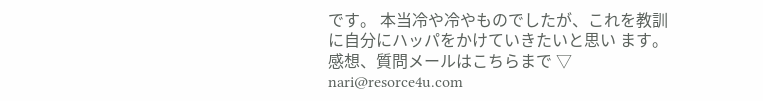です。 本当冷や冷やものでしたが、これを教訓に自分にハッパをかけていきたいと思い ます。 感想、質問メールはこちらまで ▽ nari@resorce4u.com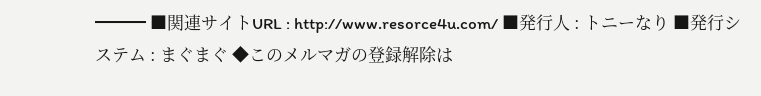━━━ ■関連サイトURL : http://www.resorce4u.com/ ■発行人 : トニーなり ■発行システム : まぐまぐ ◆このメルマガの登録解除は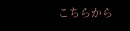こちらから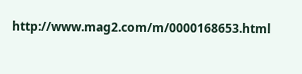http://www.mag2.com/m/0000168653.html